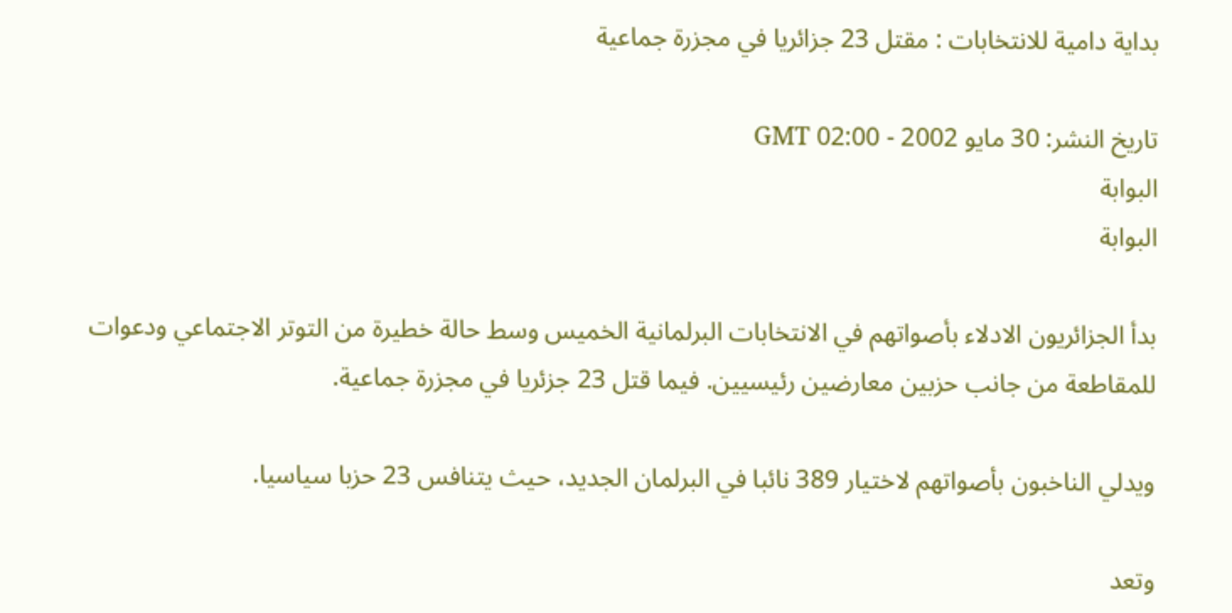بداية دامية للانتخابات : مقتل 23 جزائريا في مجزرة جماعية

تاريخ النشر: 30 مايو 2002 - 02:00 GMT
البوابة
البوابة

بدأ الجزائريون الادلاء بأصواتهم في الانتخابات البرلمانية الخميس وسط حالة خطيرة من التوتر الاجتماعي ودعوات للمقاطعة من جانب حزبين معارضين رئيسيين. فيما قتل 23 جزئريا في مجزرة جماعية.

ويدلي الناخبون بأصواتهم لاختيار 389 نائبا في البرلمان الجديد، حيث يتنافس 23 حزبا سياسيا.

وتعد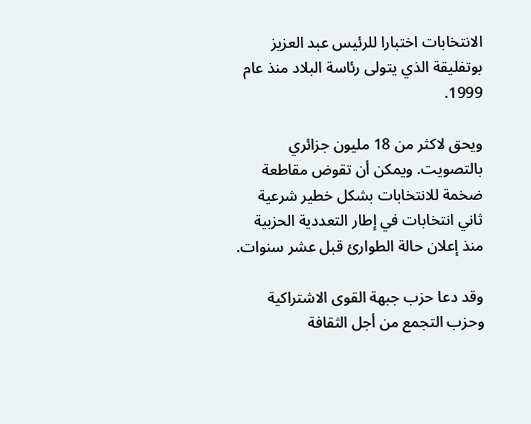الانتخابات اختبارا للرئيس عبد العزيز بوتفليقة الذي يتولى رئاسة البلاد منذ عام 1999.

ويحق لاكثر من 18 مليون جزائري بالتصويت. ويمكن أن تقوض مقاطعة ضخمة للانتخابات بشكل خطير شرعية ثاني انتخابات في إطار التعددية الحزبية منذ إعلان حالة الطوارئ قبل عشر سنوات.

وقد دعا حزب جبهة القوى الاشتراكية وحزب التجمع من أجل الثقافة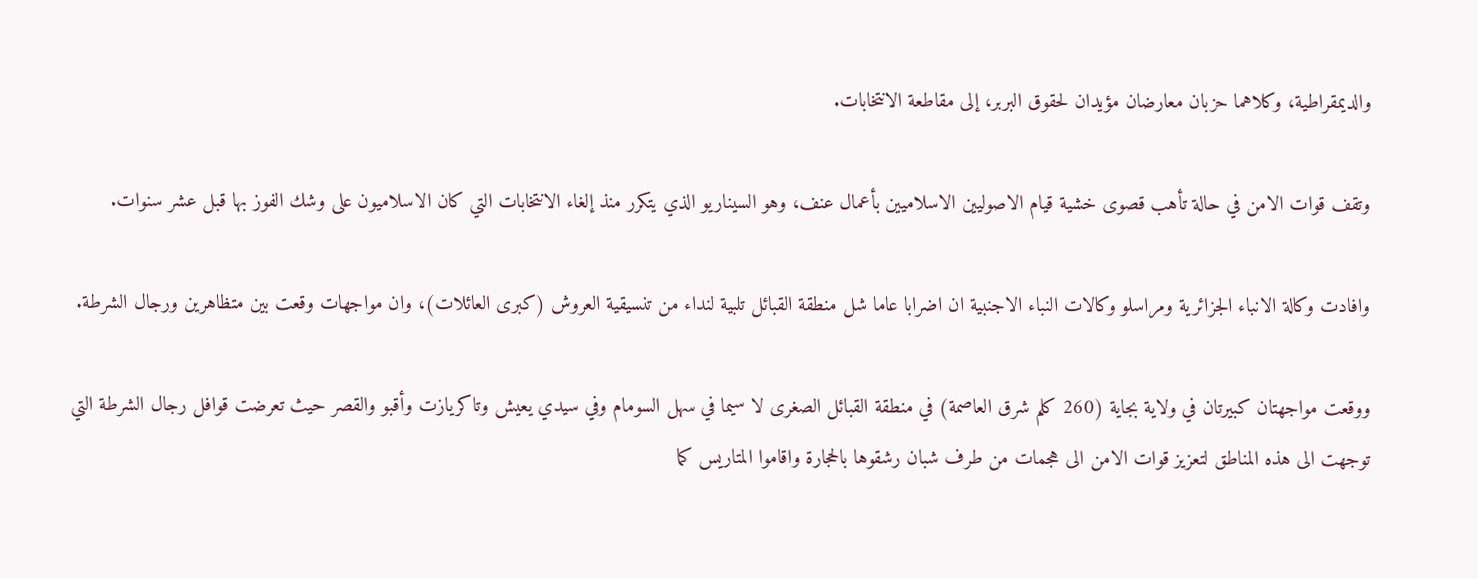والديمقراطية، وكلاهما حزبان معارضان مؤيدان لحقوق البربر، إلى مقاطعة الانتخابات.

وتقف قوات الامن في حالة تأهب قصوى خشية قيام الاصوليين الاسلاميين بأعمال عنف، وهو السيناريو الذي يتكرر منذ إلغاء الانتخابات التي كان الاسلاميون على وشك الفوز بها قبل عشر سنوات.

وافادت وكالة الانباء الجزائرية ومراسلو وكالات النباء الاجنبية ان اضرابا عاما شل منطقة القبائل تلبية لنداء من تنسيقية العروش (كبرى العائلات)، وان مواجهات وقعت بين متظاهرين ورجال الشرطة.

ووقعت مواجهتان كبيرتان في ولاية بجاية (260 كلم شرق العاصمة) في منطقة القبائل الصغرى لا سيما في سهل السومام وفي سيدي يعيش وتاكريازت وأقبو والقصر حيث تعرضت قوافل رجال الشرطة التي توجهت الى هذه المناطق لتعزيز قوات الامن الى هجمات من طرف شبان رشقوها بالحجارة واقاموا المتاريس كما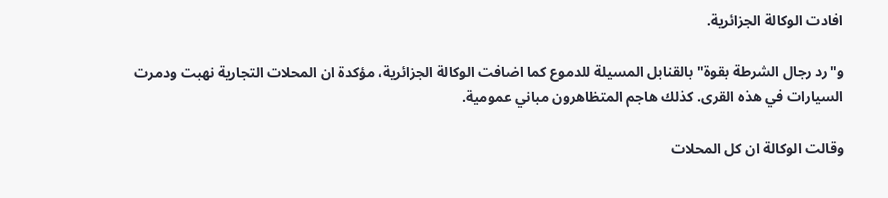افادت الوكالة الجزائرية.

و"رد رجال الشرطة بقوة" بالقنابل المسيلة للدموع كما اضافت الوكالة الجزائرية، مؤكدة ان المحلات التجارية نهبت ودمرت السيارات في هذه القرى. كذلك هاجم المتظاهرون مباني عمومية.

وقالت الوكالة ان كل المحلات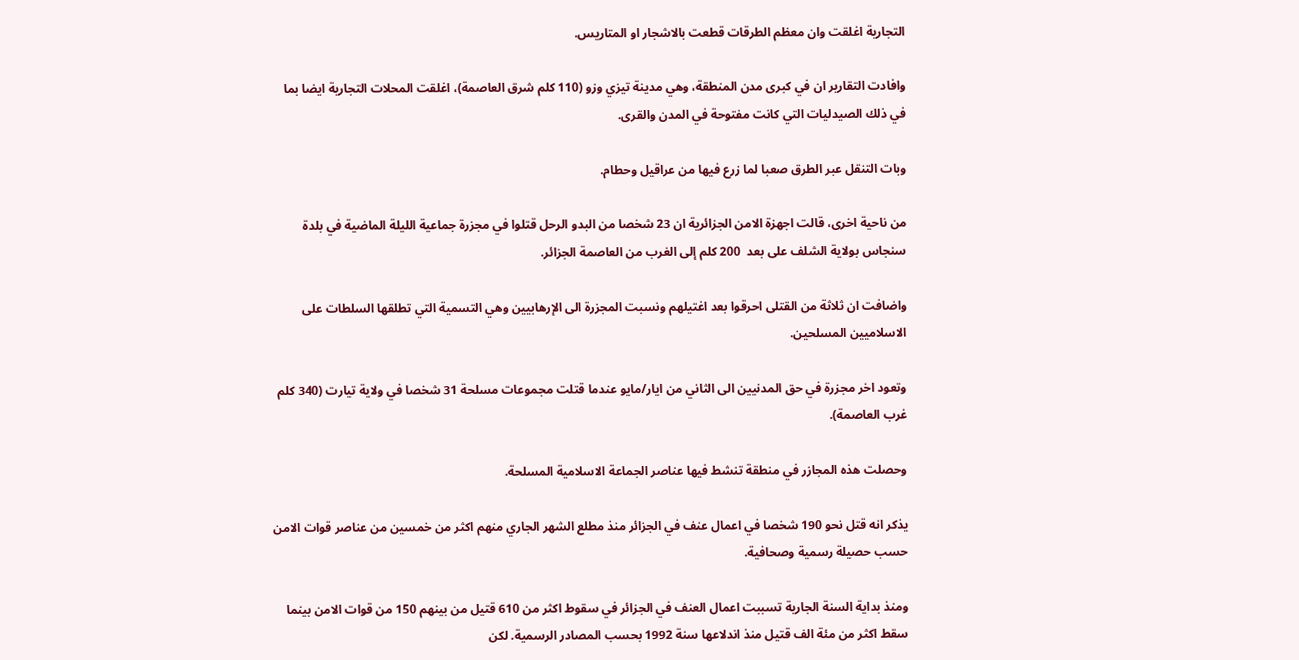التجارية اغلقت وان معظم الطرقات قطعت بالاشجار او المتاريس.

وافادت التقارير ان في كبرى مدن المنطقة، وهي مدينة تيزي وزو (110 كلم شرق العاصمة)، اغلقت المحلات التجارية ايضا بما في ذلك الصيدليات التي كانت مفتوحة في المدن والقرى.

وبات التنقل عبر الطرق صعبا لما زرع فيها من عراقيل وحطام.

من ناحية اخرى، قالت اجهزة الامن الجزائرية ان 23 شخصا من البدو الرحل قتلوا في مجزرة جماعية الليلة الماضية في بلدة سنجاس بولاية الشلف على بعد  200 كلم إلى الغرب من العاصمة الجزائر.

واضافت ان ثلاثة من القتلى احرقوا بعد اغتيلهم ونسبت المجزرة الى الإرهابيين وهي التسمية التي تطلقها السلطات على الاسلاميين المسلحين.

وتعود اخر مجزرة في حق المدنيين الى الثاني من ايار/مايو عندما قتلت مجموعات مسلحة 31 شخصا في ولاية تيارت (340 كلم غرب العاصمة).

وحصلت هذه المجازر في منطقة تنشط فيها عناصر الجماعة الاسلامية المسلحة.

يذكر انه قتل نحو 190 شخصا في اعمال عنف في الجزائر منذ مطلع الشهر الجاري منهم اكثر من خمسين من عناصر قوات الامن حسب حصيلة رسمية وصحافية.

ومنذ بداية السنة الجارية تسببت اعمال العنف في الجزائر في سقوط اكثر من 610 قتيل من بينهم 150 من قوات الامن بينما سقط اكثر من مئة الف قتيل منذ اندلاعها سنة 1992 بحسب المصادر الرسمية. لكن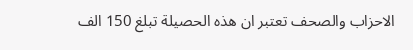الاحزاب والصحف تعتبر ان هذه الحصيلة تبلغ 150 الف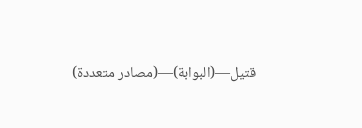قتيل—(البوابة)—(مصادر متعددة)